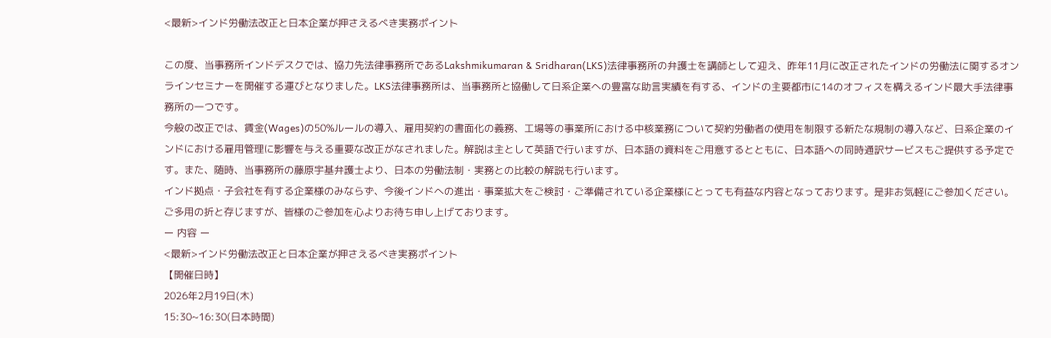<最新>インド労働法改正と日本企業が押さえるべき実務ポイント

この度、当事務所インドデスクでは、協力先法律事務所であるLakshmikumaran & Sridharan(LKS)法律事務所の弁護士を講師として迎え、昨年11月に改正されたインドの労働法に関するオンラインセミナーを開催する運びとなりました。LKS法律事務所は、当事務所と協働して日系企業への豊富な助言実績を有する、インドの主要都市に14のオフィスを構えるインド最大手法律事務所の一つです。
今般の改正では、賃金(Wages)の50%ルールの導入、雇用契約の書面化の義務、工場等の事業所における中核業務について契約労働者の使用を制限する新たな規制の導入など、日系企業のインドにおける雇用管理に影響を与える重要な改正がなされました。解説は主として英語で行いますが、日本語の資料をご用意するとともに、日本語への同時通訳サービスもご提供する予定です。また、随時、当事務所の藤原宇基弁護士より、日本の労働法制・実務との比較の解説も行います。
インド拠点・子会社を有する企業様のみならず、今後インドへの進出・事業拡大をご検討・ご準備されている企業様にとっても有益な内容となっております。是非お気軽にご参加ください。
ご多用の折と存じますが、皆様のご参加を心よりお待ち申し上げております。
ー 内容 ー
<最新>インド労働法改正と日本企業が押さえるべき実務ポイント
【開催日時】
2026年2月19日(木)
15:30~16:30(日本時間)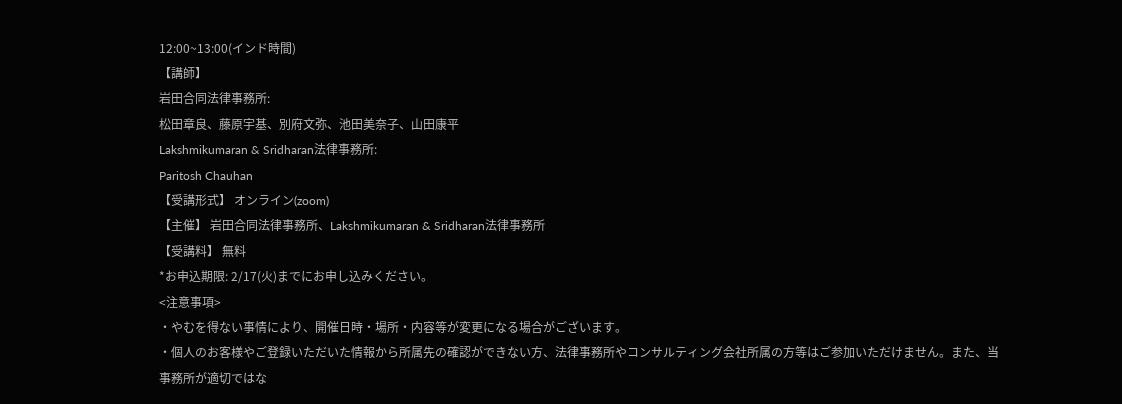12:00~13:00(インド時間)
【講師】
岩田合同法律事務所:
松田章良、藤原宇基、別府文弥、池田美奈子、山田康平
Lakshmikumaran & Sridharan法律事務所:
Paritosh Chauhan
【受講形式】 オンライン(zoom)
【主催】 岩田合同法律事務所、Lakshmikumaran & Sridharan法律事務所
【受講料】 無料
*お申込期限: 2/17(火)までにお申し込みください。
<注意事項>
・やむを得ない事情により、開催日時・場所・内容等が変更になる場合がございます。
・個人のお客様やご登録いただいた情報から所属先の確認ができない方、法律事務所やコンサルティング会社所属の方等はご参加いただけません。また、当事務所が適切ではな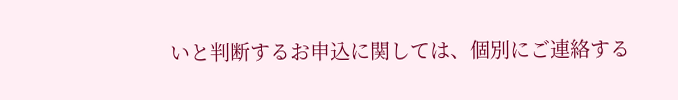いと判断するお申込に関しては、個別にご連絡する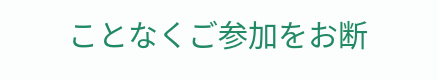ことなくご参加をお断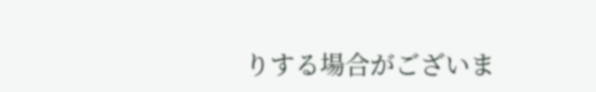りする場合がございま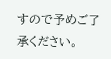すので予めご了承ください。